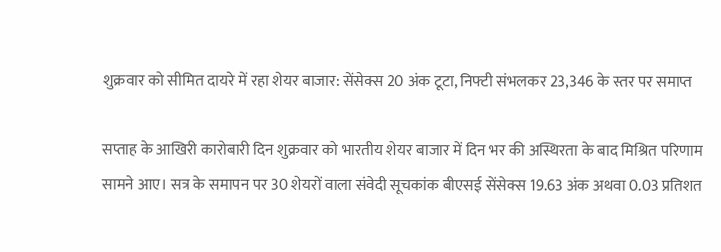शुक्रवार को सीमित दायरे में रहा शेयर बाजार: सेंसेक्स 20 अंक टूटा, निफ्टी संभलकर 23,346 के स्तर पर समाप्त

सप्ताह के आखिरी कारोबारी दिन शुक्रवार को भारतीय शेयर बाजार में दिन भर की अस्थिरता के बाद मिश्रित परिणाम सामने आए। सत्र के समापन पर 30 शेयरों वाला संवेदी सूचकांक बीएसई सेंसेक्स 19.63 अंक अथवा 0.03 प्रतिशत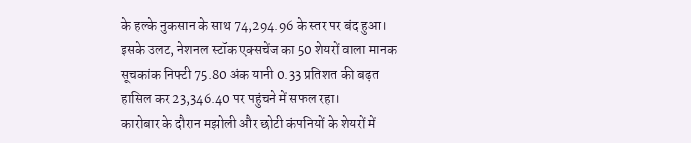के हल्के नुकसान के साथ 74,294.96 के स्तर पर बंद हुआ। इसके उलट, नेशनल स्टॉक एक्सचेंज का 50 शेयरों वाला मानक सूचकांक निफ्टी 75.80 अंक यानी 0.33 प्रतिशत की बढ़त हासिल कर 23,346.40 पर पहुंचने में सफल रहा।
कारोबार के दौरान मझोली और छोटी कंपनियों के शेयरों में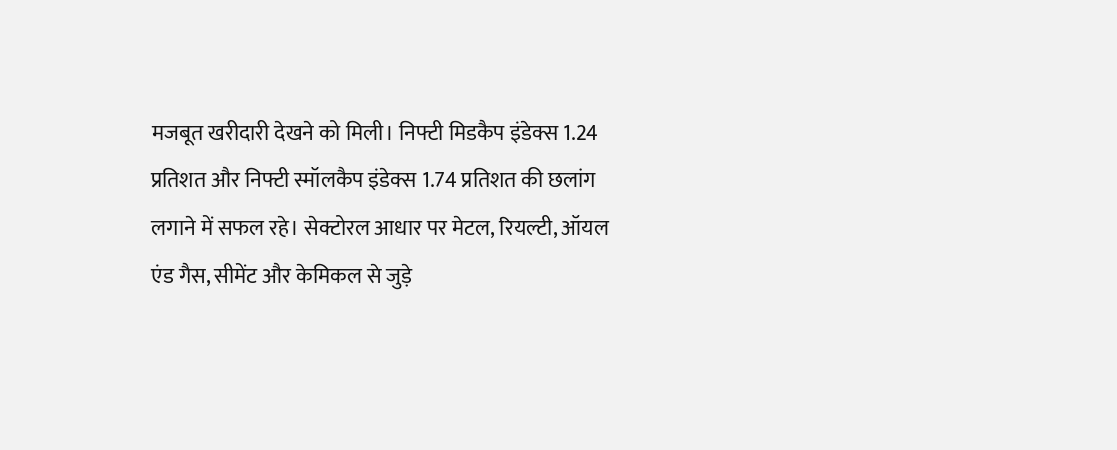मजबूत खरीदारी देखने को मिली। निफ्टी मिडकैप इंडेक्स 1.24 प्रतिशत और निफ्टी स्मॉलकैप इंडेक्स 1.74 प्रतिशत की छलांग लगाने में सफल रहे। सेक्टोरल आधार पर मेटल, रियल्टी, ऑयल एंड गैस, सीमेंट और केमिकल से जुड़े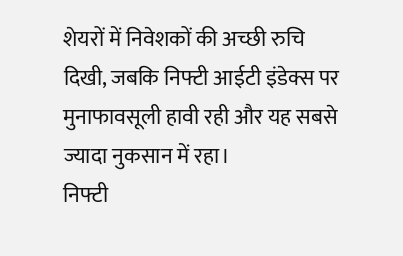शेयरों में निवेशकों की अच्छी रुचि दिखी, जबकि निफ्टी आईटी इंडेक्स पर मुनाफावसूली हावी रही और यह सबसे ज्यादा नुकसान में रहा।
निफ्टी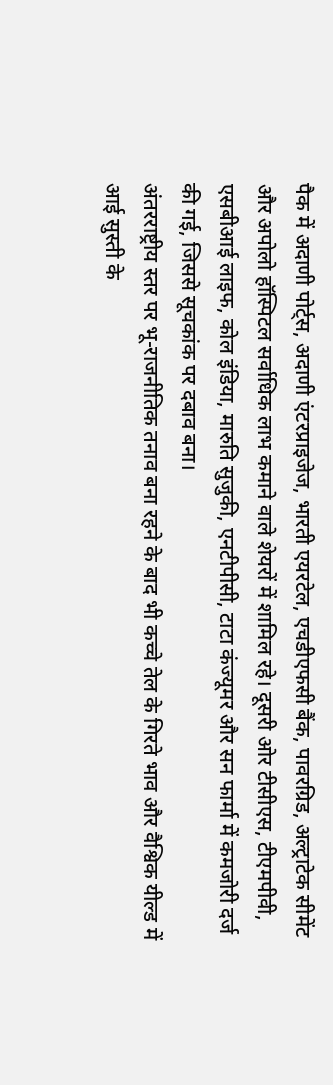पैक में अदाणी पोर्ट्स, अदाणी एंटरप्राइजेज, भारती एयरटेल, एचडीएफसी बैंक, पावरग्रिड, अल्ट्राटेक सीमेंट और अपोलो हॉस्पिटल सर्वाधिक लाभ कमाने वाले शेयरों में शामिल रहे। दूसरी ओर टीसीएस, टीएमपीवी, एसबीआई लाइफ, कोल इंडिया, मारुति सुजुकी, एनटीपीसी, टाटा कंज्यूमर और सन फार्मा में कमजोरी दर्ज की गई, जिससे सूचकांक पर दबाव बना।
अंतरराष्ट्रीय स्तर पर भू-राजनीतिक तनाव बना रहने के बाद भी कच्चे तेल के गिरते भाव और वैश्विक यील्ड में आई सुस्ती के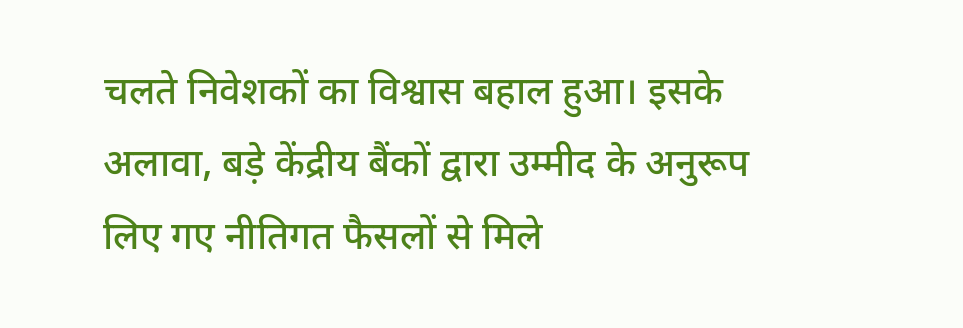चलते निवेशकों का विश्वास बहाल हुआ। इसके अलावा, बड़े केंद्रीय बैंकों द्वारा उम्मीद के अनुरूप लिए गए नीतिगत फैसलों से मिले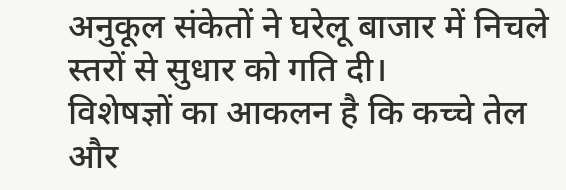अनुकूल संकेतों ने घरेलू बाजार में निचले स्तरों से सुधार को गति दी।
विशेषज्ञों का आकलन है कि कच्चे तेल और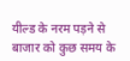यील्ड के नरम पड़ने से बाजार को कुछ समय के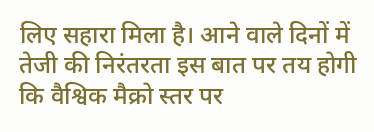लिए सहारा मिला है। आने वाले दिनों में तेजी की निरंतरता इस बात पर तय होगी कि वैश्विक मैक्रो स्तर पर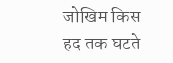जोखिम किस हद तक घटते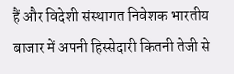हैं और विदेशी संस्थागत निवेशक भारतीय बाजार में अपनी हिस्सेदारी कितनी तेजी से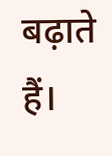बढ़ाते हैं।